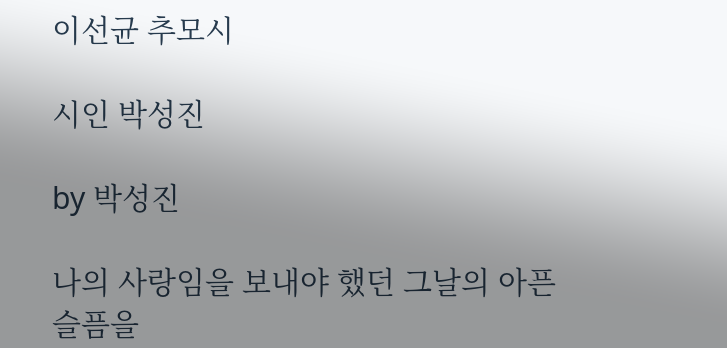이선균 추모시

시인 박성진

by 박성진

나의 사랑임을 보내야 했던 그날의 아픈 슬픔을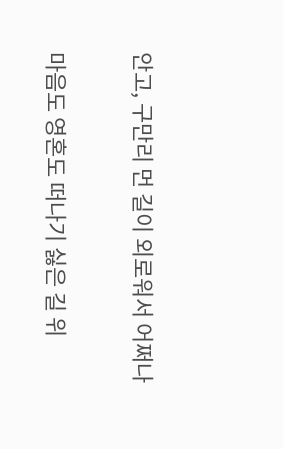안고, 구만리 먼 길이 외로워서 어쩌나

마음도 영혼도 떠나기 싫은 길 위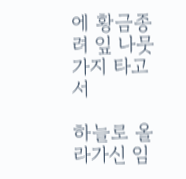에 황금종려 잎 나뭇가지 타고 서

하늘로 올라가신 임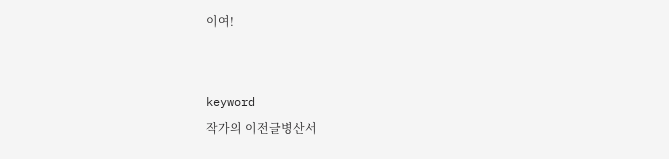이여!


keyword
작가의 이전글병산서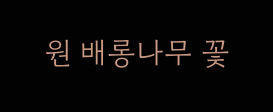원 배롱나무 꽃